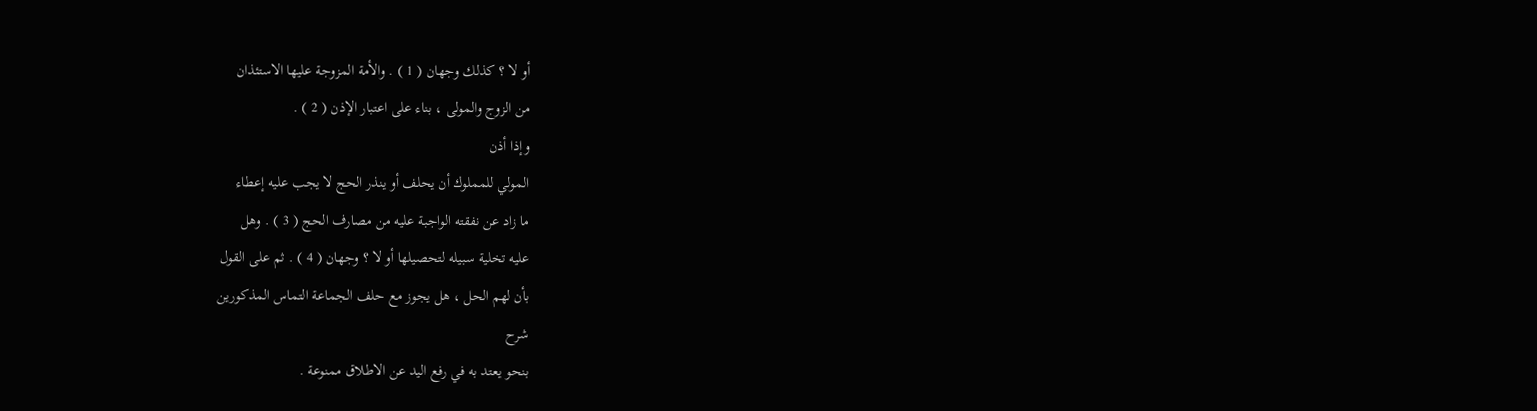أو لا ؟ كذلك وجهان ( 1 ) . والأمة المزوجة عليها الاستئذان
من الزوج والمولى ، بناء على اعتبار الإذن ( 2 ) .
وإذا أذن
المولي للمملوك أن يحلف أو ينذر الحج لا يجب عليه إعطاء
ما زاد عن نفقته الواجبة عليه من مصارف الحج ( 3 ) . وهل
عليه تخلية سبيله لتحصيلها أو لا ؟ وجهان ( 4 ) . ثم على القول
بأن لهم الحل ، هل يجوز مع حلف الجماعة التماس المذكورين
شرح
بنحو يعتد به في رفع اليد عن الاطلاق ممنوعة .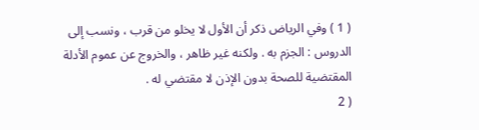( 1 ) وفي الرياض ذكر أن الأول لا يخلو من قرب ، ونسب إلى
الدروس : الجزم به . ولكنه غير ظاهر ، والخروج عن عموم الأدلة
المقتضية للصحة بدون الإذن لا مقتضي له .
( 2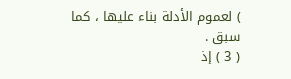) لعموم الأدلة بناء عليها ، كما سبق .
( 3 ) إذ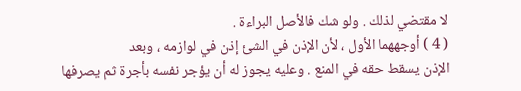لا مقتضي لذلك . ولو شك فالأصل البراءة .
( 4 ) أوجههما الأول ، لأن الإذن في الشئ إذن في لوازمه ، وبعد
الإذن يسقط حقه في المنع . وعليه يجوز له أن يؤجر نفسه بأجرة ثم يصرفها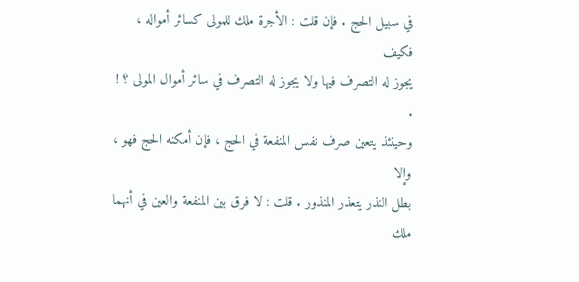في سبيل الحج . فإن قلت : الأجرة ملك للمولى كسائر أمواله ، فكيف
يجوز له التصرف فيها ولا يجوز له التصرف في سائر أموال المولى ؟ ! .
وحينئذ يتعين صرف نفس المنفعة في الحج ، فإن أمكنه الحج فهو ، وإلا
بطل النذر يتعذر المنذور . قلت : لا فرق بين المنفعة والعين في أنهما ملك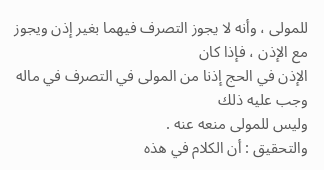للمولى ، وأنه لا يجوز التصرف فيهما بغير إذن ويجوز مع الإذن ، فإذا كان
الإذن في الحج إذنا من المولى في التصرف في ماله وجب عليه ذلك
وليس للمولى منعه عنه .
والتحقيق : أن الكلام في هذه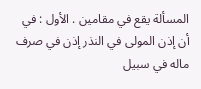المسألة يقع في مقامين . الأول : في
أن إذن المولى في النذر إذن في صرف ماله في سبيل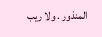المنذور . ولا ريب